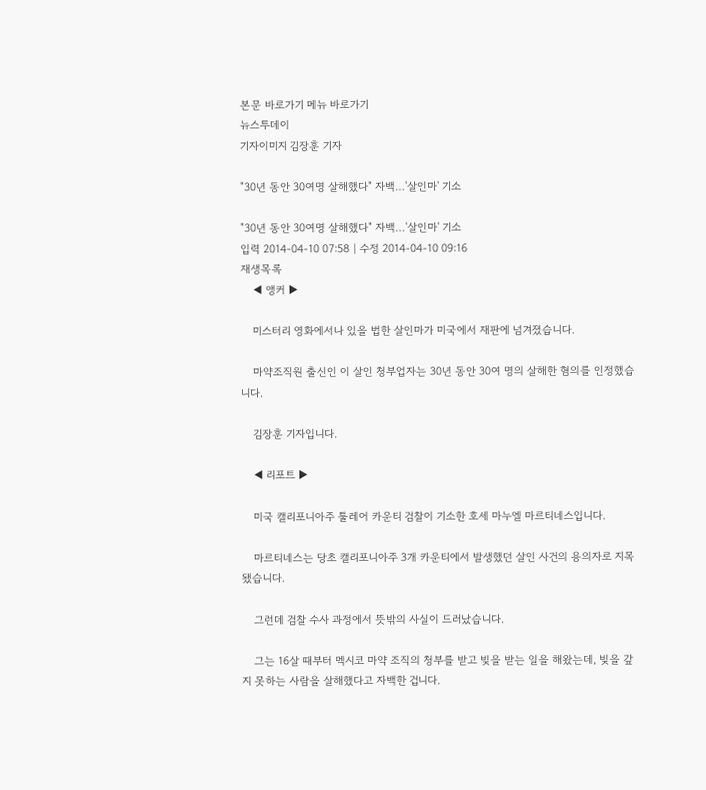본문 바로가기 메뉴 바로가기
뉴스투데이
기자이미지 김장훈 기자

"30년 동안 30여명 살해했다" 자백…'살인마' 기소

"30년 동안 30여명 살해했다" 자백…'살인마' 기소
입력 2014-04-10 07:58 | 수정 2014-04-10 09:16
재생목록
    ◀ 앵커 ▶

    미스터리 영화에서나 있을 법한 살인마가 미국에서 재판에 넘겨졌습니다.

    마약조직원 출신인 이 살인 청부업자는 30년 동안 30여 명의 살해한 혐의를 인정했습니다.

    김장훈 기자입니다.

    ◀ 리포트 ▶

    미국 캘리포니아주 툴레어 카운티 검찰이 기소한 호세 마누엘 마르티네스입니다.

    마르티네스는 당초 캘리포니아주 3개 카운티에서 발생했던 살인 사건의 용의자로 지목됐습니다.

    그런데 검찰 수사 과정에서 뜻밖의 사실이 드러났습니다.

    그는 16살 때부터 멕시코 마약 조직의 청부를 받고 빚을 받는 일을 해왔는데, 빚을 갚지 못하는 사람을 살해했다고 자백한 겁니다.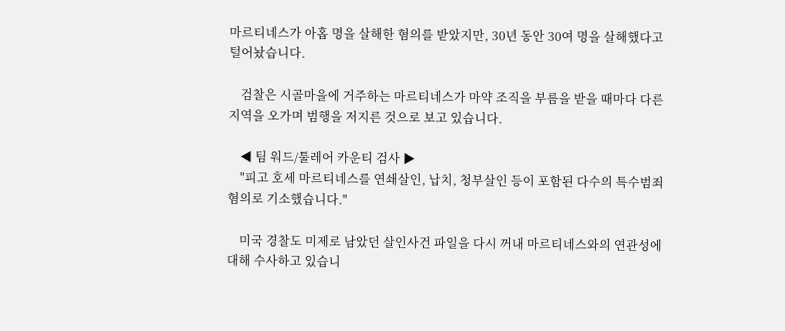마르티네스가 아홉 명을 살해한 혐의를 받았지만, 30년 동안 30여 명을 살해했다고 털어놨습니다.

    검찰은 시골마을에 거주하는 마르티네스가 마약 조직을 부름을 받을 때마다 다른 지역을 오가며 범행을 저지른 것으로 보고 있습니다.

    ◀ 팀 워드/툴레어 카운티 검사 ▶
    "피고 호세 마르티네스를 연쇄살인, 납치, 청부살인 등이 포함된 다수의 특수범죄 혐의로 기소했습니다."

    미국 경찰도 미제로 남았던 살인사건 파일을 다시 꺼내 마르티네스와의 연관성에 대해 수사하고 있습니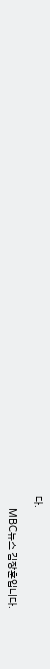다.

    MBC뉴스 김장훈입니다.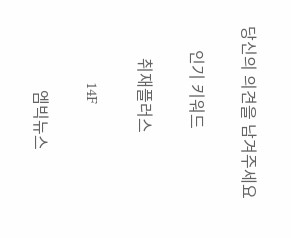당신의 의견을 남겨주세요

      인기 키워드

        취재플러스

              14F

                엠빅뉴스